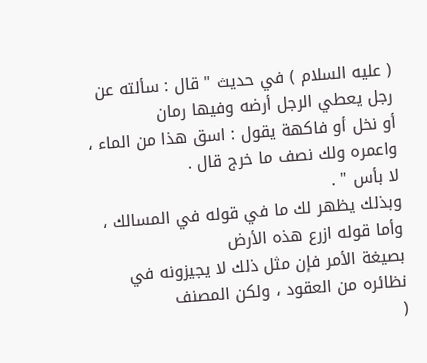( عليه السلام ) في حديث " قال : سألته عن رجل يعطي الرجل أرضه وفيها رمان
أو نخل أو فاكهة يقول : اسق هذا من الماء ، واعمره ولك نصف ما خرج قال .
لا بأس " .
وبذلك يظهر لك ما في قوله في المسالك ، وأما قوله ازرع هذه الأرض
بصيغة الأمر فإن مثل ذلك لا يجيزونه في نظائره من العقود ، ولكن المصنف
(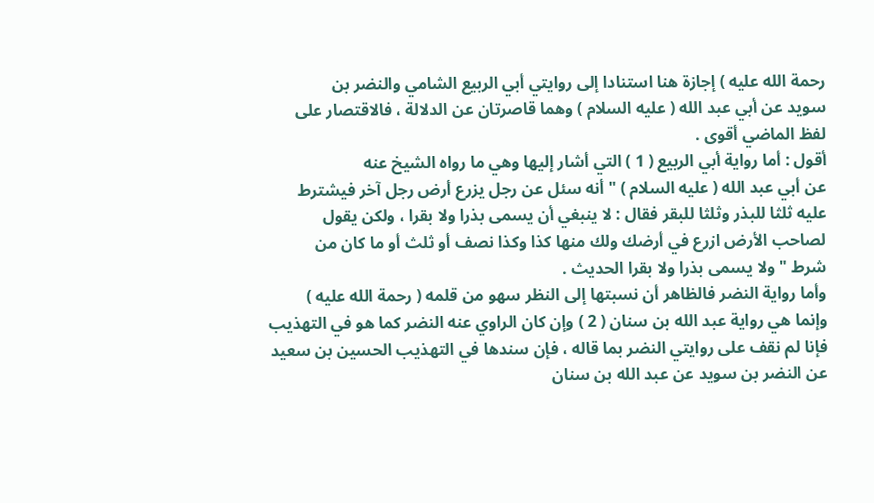رحمة الله عليه ) إجازة هنا استنادا إلى روايتي أبي الربيع الشامي والنضر بن
سويد عن أبي عبد الله ( عليه السلام ) وهما قاصرتان عن الدلالة ، فالاقتصار على
لفظ الماضي أقوى .
أقول : أما رواية أبي الربيع ( 1 ) التي أشار إليها وهي ما رواه الشيخ عنه
عن أبي عبد الله ( عليه السلام ) " أنه سئل عن رجل يزرع أرض رجل آخر فيشترط
عليه ثلثا للبذر وثلثا للبقر فقال : لا ينبغي أن يسمى بذرا ولا بقرا ، ولكن يقول
لصاحب الأرض ازرع في أرضك ولك منها كذا وكذا نصف أو ثلث أو ما كان من
شرط " ولا يسمى بذرا ولا بقرا الحديث .
وأما رواية النضر فالظاهر أن نسبتها إلى النظر سهو من قلمه ( رحمة الله عليه )
وإنما هي رواية عبد الله بن سنان ( 2 ) وإن كان الراوي عنه النضر كما هو في التهذيب
فإنا لم نقف على روايتي النضر بما قاله ، فإن سندها في التهذيب الحسين بن سعيد
عن النضر بن سويد عن عبد الله بن سنان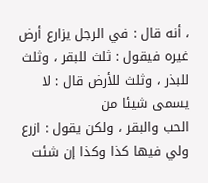، أنه قال : في الرجل يزارع أرض
غيره فيقول : ثلث للبقر ، وثلث للبذر ، وثلث للأرض قال : لا يسمى شيئا من
الحب والبقر ، ولكن يقول : ازرع ولي فيها كذا وكذا إن شئت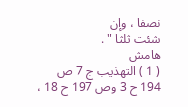نصفا ، وإن
شئت ثلثا " .
هامش
( 1 ) التهذيب ج 7 ص 194 ح 3 وص 197 ح 18 ،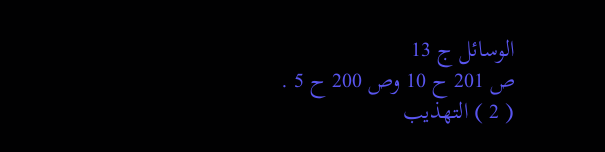الوسائل ج 13
ص 201 ح 10 وص 200 ح 5 .
( 2 ) التهذيب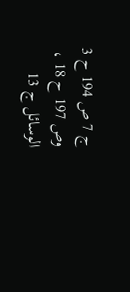ج 7 ص 194 ح 3 وص 197 ح 18 ، الوسائل ج 13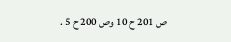ص 201 ح 10 وص 200 ح 5 .